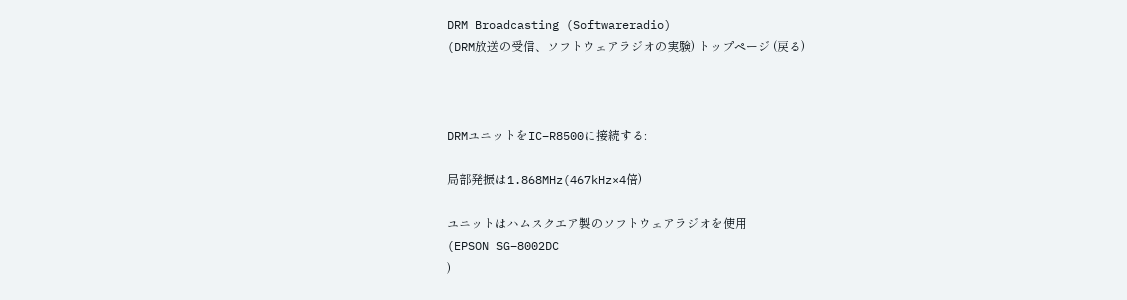DRM Broadcasting (Softwareradio)
(DRM放送の受信、ソフトウェアラジオの実験) トップページ (戻る)



DRMユニットをIC−R8500に接続する:

局部発振は1.868MHz(467kHz×4倍)

ユニットはハムスクエア製のソフトウェアラジオを使用
(EPSON SG−8002DC
)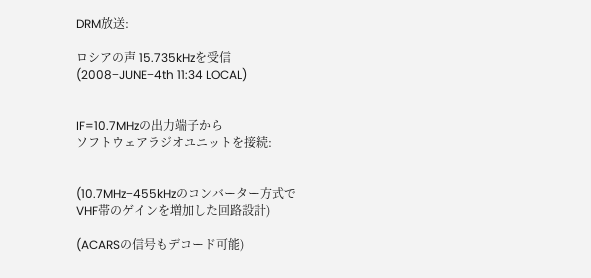DRM放送:

ロシアの声 15.735kHzを受信
(2008−JUNE−4th 11:34 LOCAL)


IF=10.7MHzの出力端子から
ソフトウェアラジオユニットを接続:


(10.7MHz−455kHzのコンバーター方式で
VHF帯のゲインを増加した回路設計)

(ACARSの信号もデコード可能)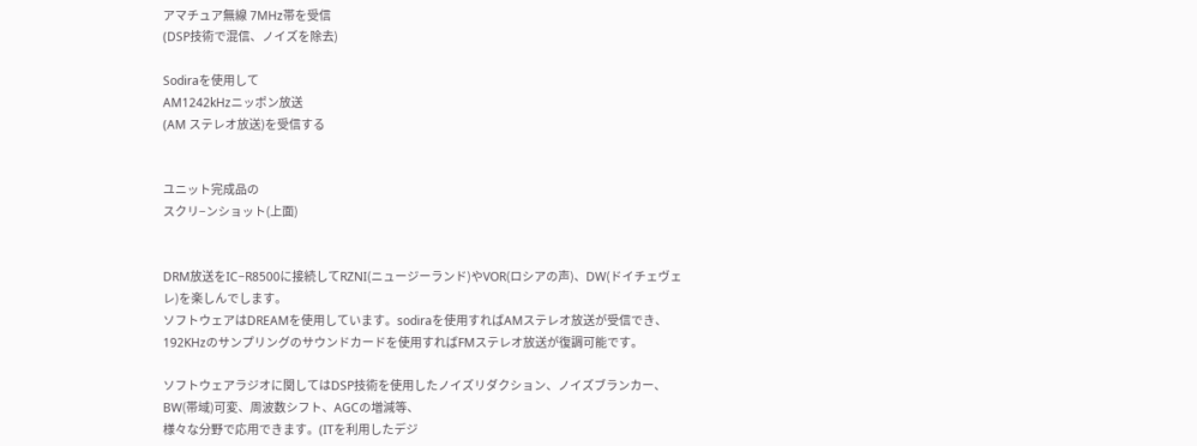アマチュア無線 7MHz帯を受信
(DSP技術で混信、ノイズを除去)

Sodiraを使用して
AM1242kHzニッポン放送
(AM ステレオ放送)を受信する


ユニット完成品の
スクリ−ンショット(上面)


DRM放送をIC−R8500に接続してRZNI(ニュージーランド)やVOR(ロシアの声)、DW(ドイチェヴェレ)を楽しんでします。
ソフトウェアはDREAMを使用しています。sodiraを使用すればAMステレオ放送が受信でき、
192KHzのサンプリングのサウンドカードを使用すればFMステレオ放送が復調可能です。

ソフトウェアラジオに関してはDSP技術を使用したノイズリダクション、ノイズブランカー、
BW(帯域)可変、周波数シフト、AGCの増減等、
様々な分野で応用できます。(ITを利用したデジ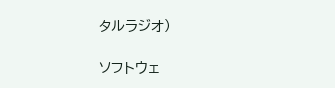タルラジオ)

ソフトウェ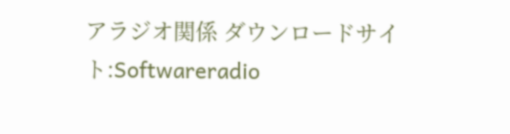アラジオ関係 ダウンロードサイト:Softwareradio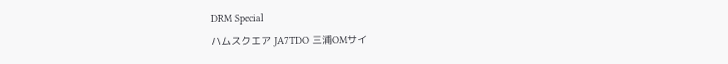DRM Special
ハムスクエア JA7TDO 三浦OMサイ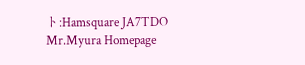ト:Hamsquare JA7TDO Mr.Myura Homepage